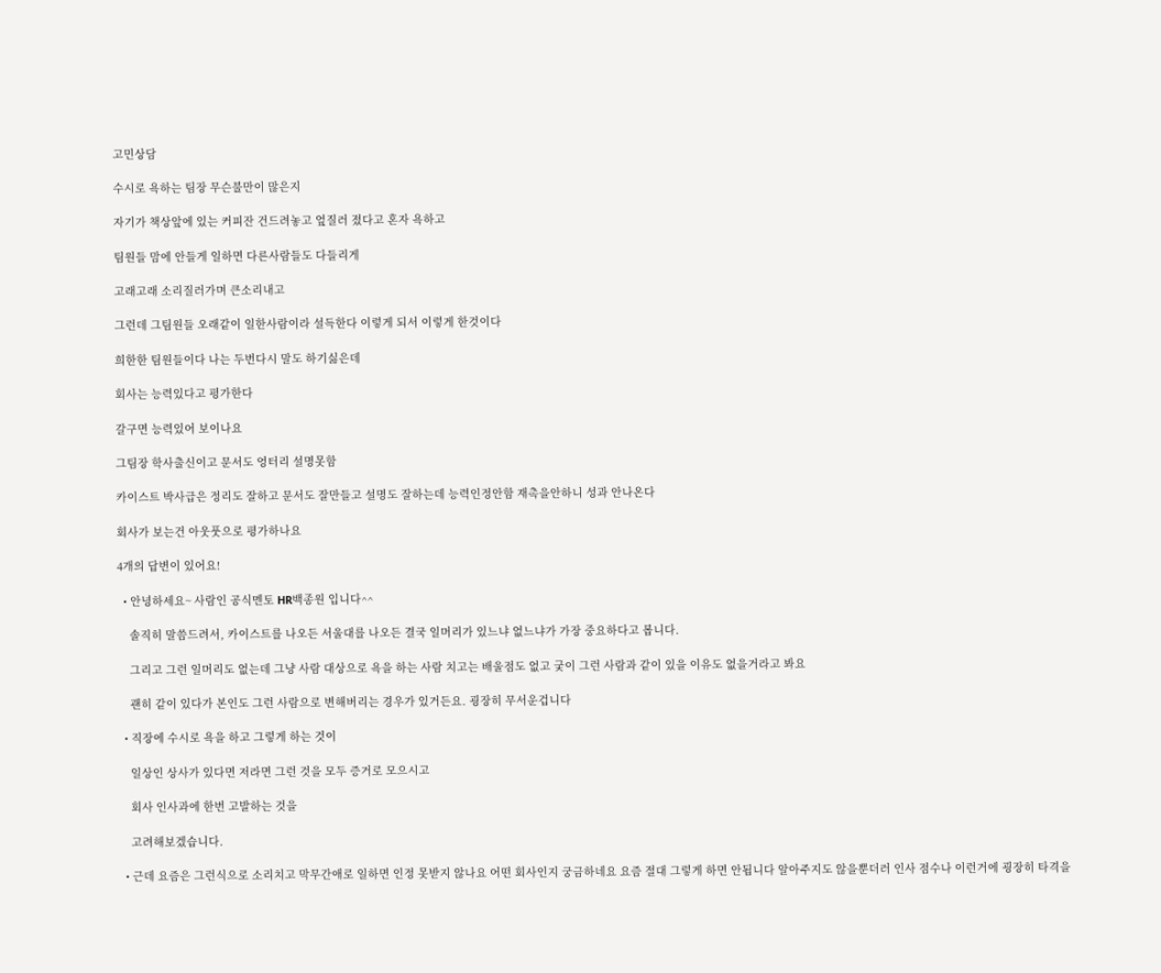고민상담

수시로 욕하는 팀장 무슨불만이 많은지

자기가 책상앞에 있는 커피잔 건드려놓고 엎질러 젔다고 혼자 욕하고

팀원들 맘에 안들게 일하면 다른사람들도 다들리게

고래고래 소리질러가며 큰소리내고

그런데 그팀원들 오래같이 일한사람이라 설득한다 이렇게 되서 이렇게 한것이다

희한한 팀원들이다 나는 두번다시 말도 하기싫은데

회사는 능력있다고 평가한다

갈구면 능력있어 보이나요

그팀장 학사출신이고 문서도 엉터리 설명못함

카이스트 박사급은 정리도 잘하고 문서도 잘만들고 설명도 잘하는데 능력인정안함 재촉을안하니 성과 안나온다

회사가 보는건 아웃풋으로 평가하나요

4개의 답변이 있어요!

  • 안녕하세요~ 사람인 공식멘토 HR백종원 입니다^^

    솔직히 말씀드려서, 카이스트를 나오든 서울대를 나오든 결국 일머리가 있느냐 없느냐가 가장 중요하다고 봅니다.

    그리고 그런 일머리도 없는데 그냥 사람 대상으로 욕을 하는 사람 치고는 배울점도 없고 궂이 그런 사람과 같이 있을 이유도 없을거라고 봐요

    괜히 같이 있다가 본인도 그런 사람으로 변해버리는 경우가 있거든요. 굉장히 무서운겁니다

  • 직장에 수시로 욕을 하고 그렇게 하는 것이

    일상인 상사가 있다면 저라면 그런 것을 모두 증거로 모으시고

    회사 인사과에 한번 고발하는 것을

    고려해보겠습니다.

  • 근데 요즘은 그런식으로 소리치고 막무간애로 일하면 인정 못받지 않나요 어떤 회사인지 궁금하네요 요즘 절대 그렇게 하면 안됩니다 알아주지도 않을뿐더러 인사 점수나 이런거에 굉장히 타격을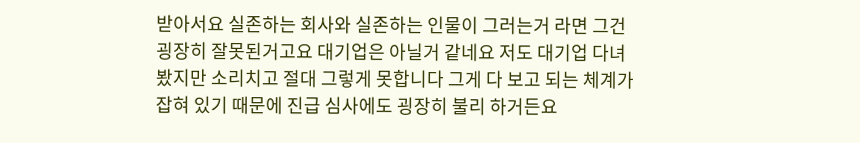받아서요 실존하는 회사와 실존하는 인물이 그러는거 라면 그건 굉장히 잘못된거고요 대기업은 아닐거 같네요 저도 대기업 다녀봤지만 소리치고 절대 그렇게 못합니다 그게 다 보고 되는 체계가 잡혀 있기 때문에 진급 심사에도 굉장히 불리 하거든요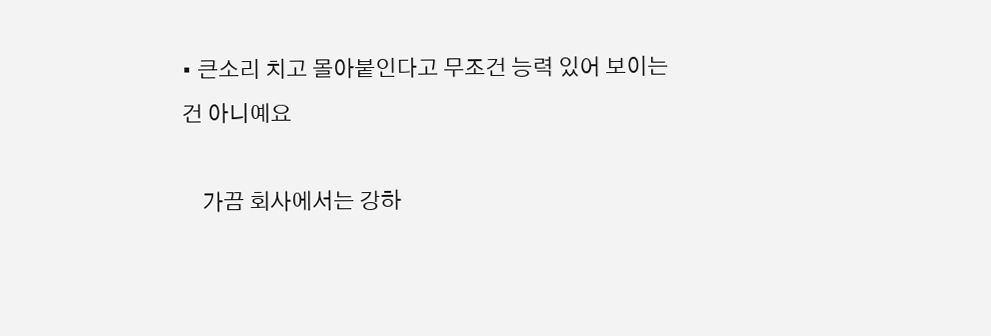• 큰소리 치고 몰아붙인다고 무조건 능력 있어 보이는 건 아니예요

    가끔 회사에서는 강하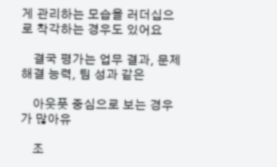게 관리하는 모습을 러더십으로 착각하는 경우도 있어요

    결국 평가는 업무 결과, 문제 해결 능력, 팀 성과 같은

    아웃풋 중심으로 보는 경우가 많아유

    조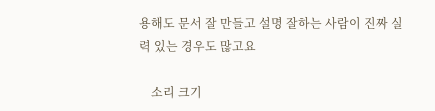용해도 문서 잘 만들고 설명 잘하는 사람이 진짜 실력 있는 경우도 많고요

    소리 크기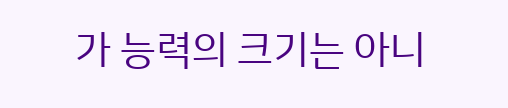가 능력의 크기는 아니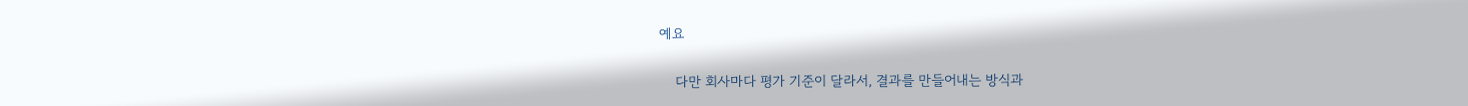예요

    다만 회사마다 평가 기준이 달라서, 결과를 만들어내는 방식과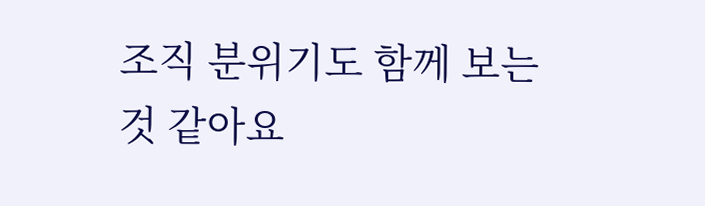조직 분위기도 함께 보는 것 같아요